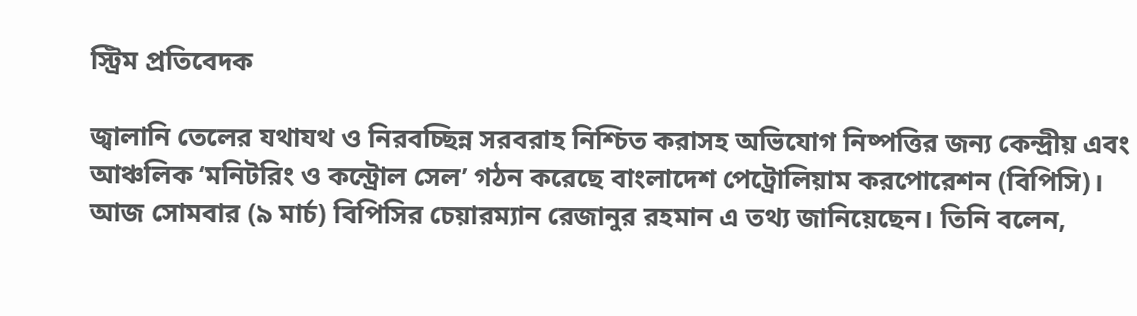স্ট্রিম প্রতিবেদক

জ্বালানি তেলের যথাযথ ও নিরবচ্ছিন্ন সরবরাহ নিশ্চিত করাসহ অভিযোগ নিষ্পত্তির জন্য কেন্দ্রীয় এবং আঞ্চলিক ‘মনিটরিং ও কন্ট্রোল সেল’ গঠন করেছে বাংলাদেশ পেট্রোলিয়াম করপোরেশন (বিপিসি)।
আজ সোমবার (৯ মার্চ) বিপিসির চেয়ারম্যান রেজানুর রহমান এ তথ্য জানিয়েছেন। তিনি বলেন,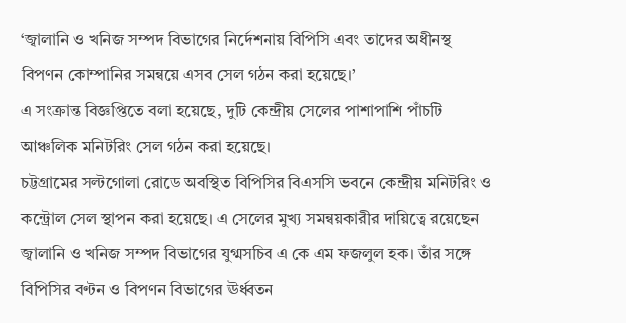‘জ্বালানি ও খনিজ সম্পদ বিভাগের নির্দেশনায় বিপিসি এবং তাদের অধীনস্থ বিপণন কোম্পানির সমন্বয়ে এসব সেল গঠন করা হয়েছে।’
এ সংক্রান্ত বিজ্ঞপ্তিতে বলা হয়েছে, দুটি কেন্দ্রীয় সেলের পাশাপাশি পাঁচটি আঞ্চলিক মনিটরিং সেল গঠন করা হয়েছে।
চট্টগ্রামের সল্টগোলা রোডে অবস্থিত বিপিসির বিএসসি ভবনে কেন্দ্রীয় মনিটরিং ও কন্ট্রোল সেল স্থাপন করা হয়েছে। এ সেলের মুখ্য সমন্বয়কারীর দায়িত্বে রয়েছেন জ্বালানি ও খনিজ সম্পদ বিভাগের যুগ্মসচিব এ কে এম ফজলুল হক। তাঁর সঙ্গে বিপিসির বণ্টন ও বিপণন বিভাগের ঊর্ধ্বতন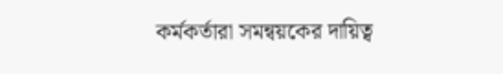কর্মকর্তারা সমন্বয়কের দায়িত্ব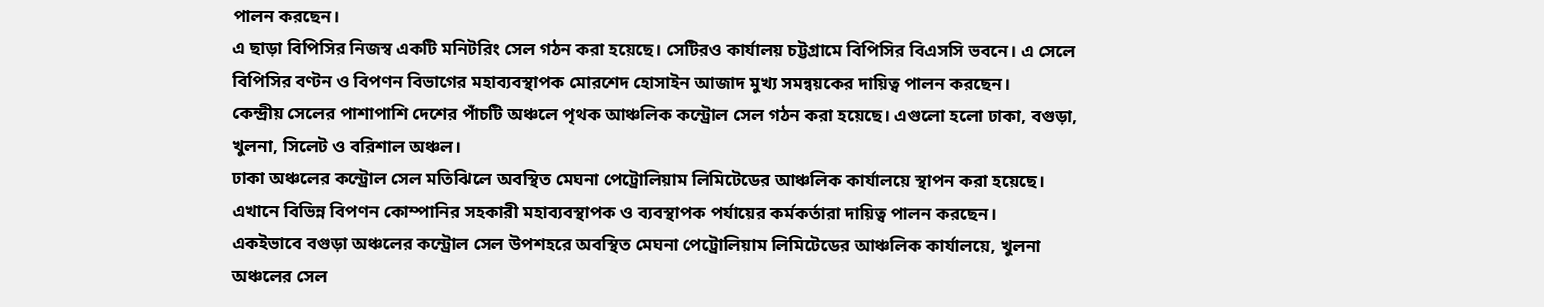পালন করছেন।
এ ছাড়া বিপিসির নিজস্ব একটি মনিটরিং সেল গঠন করা হয়েছে। সেটিরও কার্যালয় চট্টগ্রামে বিপিসির বিএসসি ভবনে। এ সেলে বিপিসির বণ্টন ও বিপণন বিভাগের মহাব্যবস্থাপক মোরশেদ হোসাইন আজাদ মুখ্য সমন্বয়কের দায়িত্ব পালন করছেন।
কেন্দ্রীয় সেলের পাশাপাশি দেশের পাঁচটি অঞ্চলে পৃথক আঞ্চলিক কন্ট্রোল সেল গঠন করা হয়েছে। এগুলো হলো ঢাকা, বগুড়া, খুলনা, সিলেট ও বরিশাল অঞ্চল।
ঢাকা অঞ্চলের কন্ট্রোল সেল মতিঝিলে অবস্থিত মেঘনা পেট্রোলিয়াম লিমিটেডের আঞ্চলিক কার্যালয়ে স্থাপন করা হয়েছে। এখানে বিভিন্ন বিপণন কোম্পানির সহকারী মহাব্যবস্থাপক ও ব্যবস্থাপক পর্যায়ের কর্মকর্তারা দায়িত্ব পালন করছেন।
একইভাবে বগুড়া অঞ্চলের কন্ট্রোল সেল উপশহরে অবস্থিত মেঘনা পেট্রোলিয়াম লিমিটেডের আঞ্চলিক কার্যালয়ে, খুলনা অঞ্চলের সেল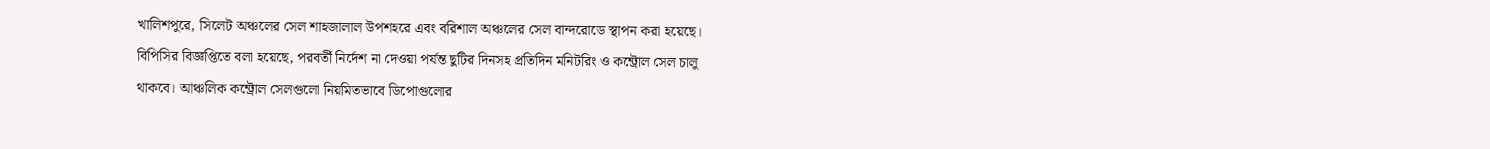খালিশপুরে, সিলেট অঞ্চলের সেল শাহজালাল উপশহরে এবং বরিশাল অঞ্চলের সেল বান্দরোডে স্থাপন করা হয়েছে।
বিপিসির বিজ্ঞপ্তিতে বলা হয়েছে, পরবর্তী নির্দেশ না দেওয়া পর্যন্ত ছুটির দিনসহ প্রতিদিন মনিটরিং ও কন্ট্রোল সেল চালু থাকবে। আঞ্চলিক কন্ট্রোল সেলগুলো নিয়মিতভাবে ডিপোগুলোর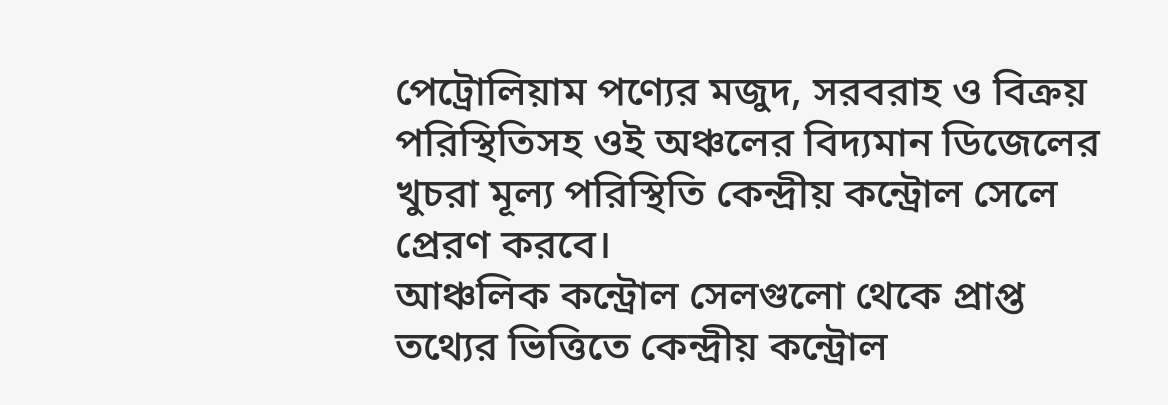পেট্রোলিয়াম পণ্যের মজুদ, সরবরাহ ও বিক্রয় পরিস্থিতিসহ ওই অঞ্চলের বিদ্যমান ডিজেলের খুচরা মূল্য পরিস্থিতি কেন্দ্রীয় কন্ট্রোল সেলে প্রেরণ করবে।
আঞ্চলিক কন্ট্রোল সেলগুলো থেকে প্রাপ্ত তথ্যের ভিত্তিতে কেন্দ্রীয় কন্ট্রোল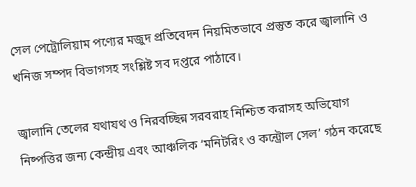সেল পেট্রোলিয়াম পণ্যের মজুদ প্রতিবেদন নিয়মিতভাবে প্রস্তুত করে জ্বালানি ও খনিজ সম্পদ বিভাগসহ সংশ্লিষ্ট সব দপ্তরে পাঠাবে।

জ্বালানি তেলের যথাযথ ও নিরবচ্ছিন্ন সরবরাহ নিশ্চিত করাসহ অভিযোগ নিষ্পত্তির জন্য কেন্দ্রীয় এবং আঞ্চলিক ‘মনিটরিং ও কন্ট্রোল সেল’ গঠন করেছে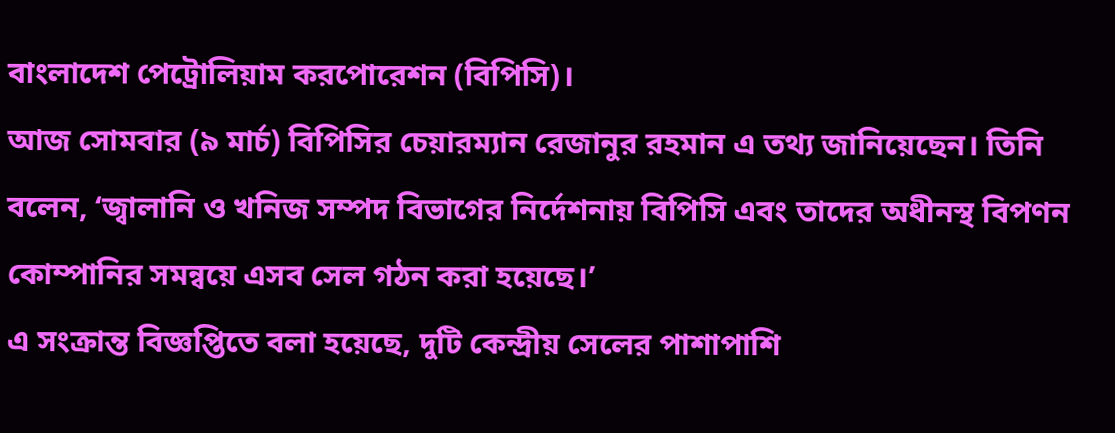বাংলাদেশ পেট্রোলিয়াম করপোরেশন (বিপিসি)।
আজ সোমবার (৯ মার্চ) বিপিসির চেয়ারম্যান রেজানুর রহমান এ তথ্য জানিয়েছেন। তিনি বলেন, ‘জ্বালানি ও খনিজ সম্পদ বিভাগের নির্দেশনায় বিপিসি এবং তাদের অধীনস্থ বিপণন কোম্পানির সমন্বয়ে এসব সেল গঠন করা হয়েছে।’
এ সংক্রান্ত বিজ্ঞপ্তিতে বলা হয়েছে, দুটি কেন্দ্রীয় সেলের পাশাপাশি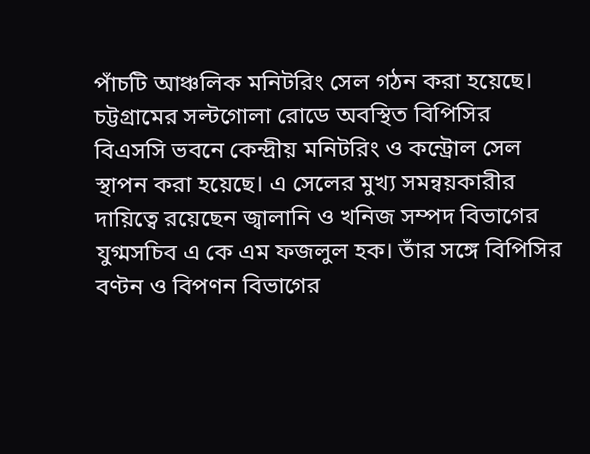পাঁচটি আঞ্চলিক মনিটরিং সেল গঠন করা হয়েছে।
চট্টগ্রামের সল্টগোলা রোডে অবস্থিত বিপিসির বিএসসি ভবনে কেন্দ্রীয় মনিটরিং ও কন্ট্রোল সেল স্থাপন করা হয়েছে। এ সেলের মুখ্য সমন্বয়কারীর দায়িত্বে রয়েছেন জ্বালানি ও খনিজ সম্পদ বিভাগের যুগ্মসচিব এ কে এম ফজলুল হক। তাঁর সঙ্গে বিপিসির বণ্টন ও বিপণন বিভাগের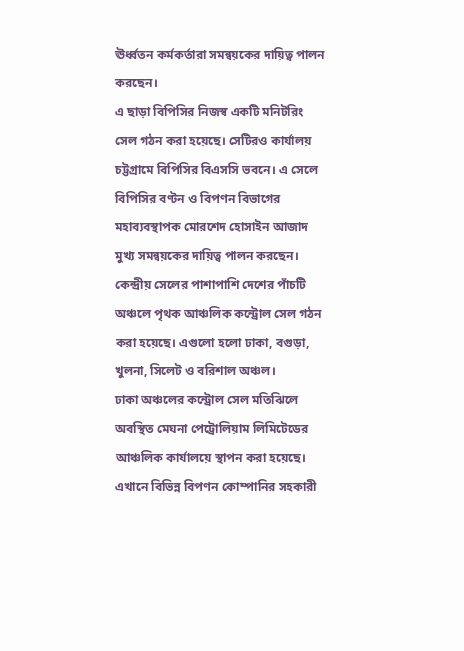ঊর্ধ্বতন কর্মকর্তারা সমন্বয়কের দায়িত্ব পালন করছেন।
এ ছাড়া বিপিসির নিজস্ব একটি মনিটরিং সেল গঠন করা হয়েছে। সেটিরও কার্যালয় চট্টগ্রামে বিপিসির বিএসসি ভবনে। এ সেলে বিপিসির বণ্টন ও বিপণন বিভাগের মহাব্যবস্থাপক মোরশেদ হোসাইন আজাদ মুখ্য সমন্বয়কের দায়িত্ব পালন করছেন।
কেন্দ্রীয় সেলের পাশাপাশি দেশের পাঁচটি অঞ্চলে পৃথক আঞ্চলিক কন্ট্রোল সেল গঠন করা হয়েছে। এগুলো হলো ঢাকা, বগুড়া, খুলনা, সিলেট ও বরিশাল অঞ্চল।
ঢাকা অঞ্চলের কন্ট্রোল সেল মতিঝিলে অবস্থিত মেঘনা পেট্রোলিয়াম লিমিটেডের আঞ্চলিক কার্যালয়ে স্থাপন করা হয়েছে। এখানে বিভিন্ন বিপণন কোম্পানির সহকারী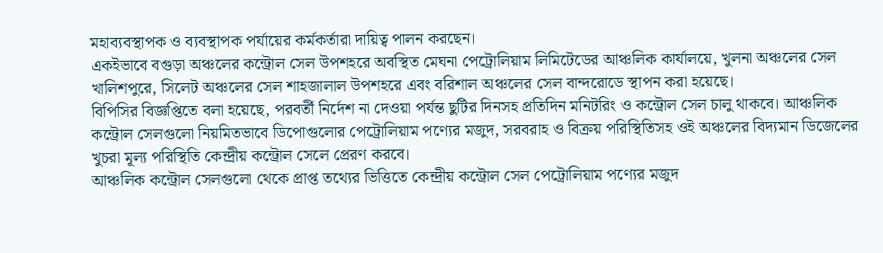মহাব্যবস্থাপক ও ব্যবস্থাপক পর্যায়ের কর্মকর্তারা দায়িত্ব পালন করছেন।
একইভাবে বগুড়া অঞ্চলের কন্ট্রোল সেল উপশহরে অবস্থিত মেঘনা পেট্রোলিয়াম লিমিটেডের আঞ্চলিক কার্যালয়ে, খুলনা অঞ্চলের সেল খালিশপুরে, সিলেট অঞ্চলের সেল শাহজালাল উপশহরে এবং বরিশাল অঞ্চলের সেল বান্দরোডে স্থাপন করা হয়েছে।
বিপিসির বিজ্ঞপ্তিতে বলা হয়েছে, পরবর্তী নির্দেশ না দেওয়া পর্যন্ত ছুটির দিনসহ প্রতিদিন মনিটরিং ও কন্ট্রোল সেল চালু থাকবে। আঞ্চলিক কন্ট্রোল সেলগুলো নিয়মিতভাবে ডিপোগুলোর পেট্রোলিয়াম পণ্যের মজুদ, সরবরাহ ও বিক্রয় পরিস্থিতিসহ ওই অঞ্চলের বিদ্যমান ডিজেলের খুচরা মূল্য পরিস্থিতি কেন্দ্রীয় কন্ট্রোল সেলে প্রেরণ করবে।
আঞ্চলিক কন্ট্রোল সেলগুলো থেকে প্রাপ্ত তথ্যের ভিত্তিতে কেন্দ্রীয় কন্ট্রোল সেল পেট্রোলিয়াম পণ্যের মজুদ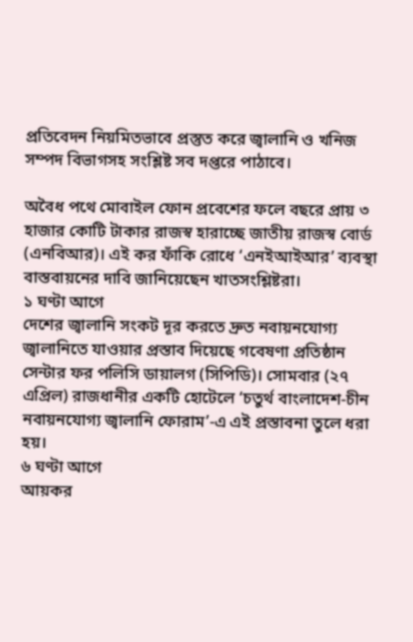প্রতিবেদন নিয়মিতভাবে প্রস্তুত করে জ্বালানি ও খনিজ সম্পদ বিভাগসহ সংশ্লিষ্ট সব দপ্তরে পাঠাবে।

অবৈধ পথে মোবাইল ফোন প্রবেশের ফলে বছরে প্রায় ৩ হাজার কোটি টাকার রাজস্ব হারাচ্ছে জাতীয় রাজস্ব বোর্ড (এনবিআর)। এই কর ফাঁকি রোধে ‘এনইআইআর’ ব্যবস্থা বাস্তবায়নের দাবি জানিয়েছেন খাতসংশ্লিষ্টরা।
১ ঘণ্টা আগে
দেশের জ্বালানি সংকট দূর করতে দ্রুত নবায়নযোগ্য জ্বালানিতে যাওয়ার প্রস্তাব দিয়েছে গবেষণা প্রতিষ্ঠান সেন্টার ফর পলিসি ডায়ালগ (সিপিডি)। সোমবার (২৭ এপ্রিল) রাজধানীর একটি হোটেলে ‘চতুর্থ বাংলাদেশ-চীন নবায়নযোগ্য জ্বালানি ফোরাম’-এ এই প্রস্তাবনা তুলে ধরা হয়।
৬ ঘণ্টা আগে
আয়কর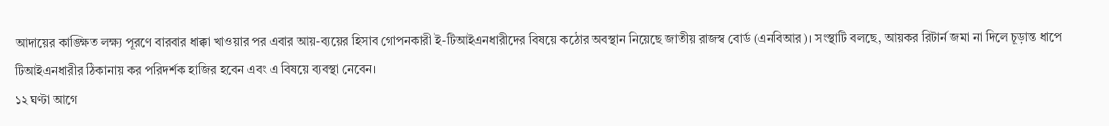আদায়ের কাঙ্ক্ষিত লক্ষ্য পূরণে বারবার ধাক্কা খাওয়ার পর এবার আয়-ব্যয়ের হিসাব গোপনকারী ই-টিআইএনধারীদের বিষয়ে কঠোর অবস্থান নিয়েছে জাতীয় রাজস্ব বোর্ড (এনবিআর)। সংস্থাটি বলছে, আয়কর রিটার্ন জমা না দিলে চূড়ান্ত ধাপে টিআইএনধারীর ঠিকানায় কর পরিদর্শক হাজির হবেন এবং এ বিষয়ে ব্যবস্থা নেবেন।
১২ ঘণ্টা আগে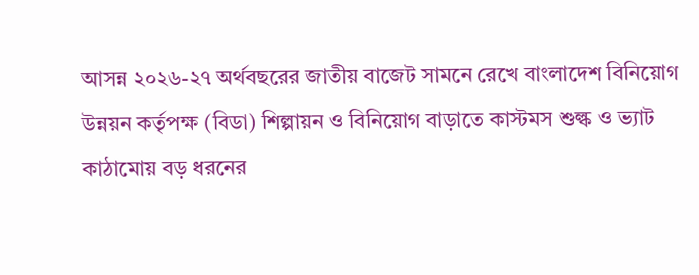আসন্ন ২০২৬-২৭ অর্থবছরের জাতীয় বাজেট সামনে রেখে বাংলাদেশ বিনিয়োগ উন্নয়ন কর্তৃপক্ষ (বিডা) শিল্পায়ন ও বিনিয়োগ বাড়াতে কাস্টমস শুল্ক ও ভ্যাট কাঠামোয় বড় ধরনের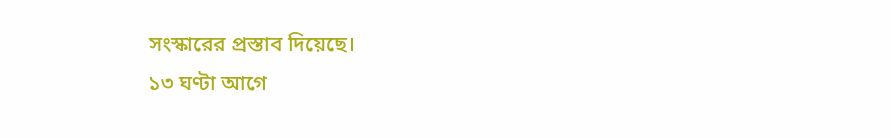সংস্কারের প্রস্তাব দিয়েছে।
১৩ ঘণ্টা আগে